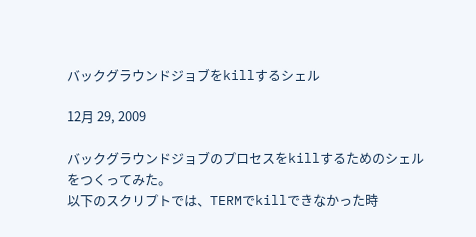バックグラウンドジョブをkillするシェル

12月 29, 2009

バックグラウンドジョブのプロセスをkillするためのシェルをつくってみた。
以下のスクリプトでは、TERMでkillできなかった時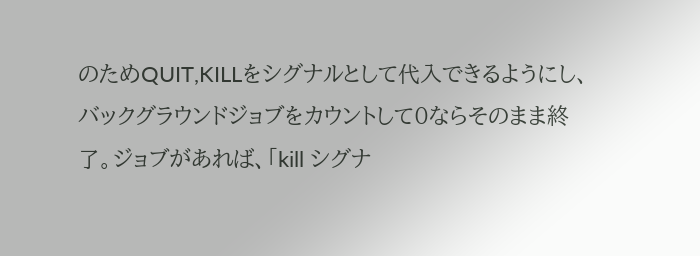のためQUIT,KILLをシグナルとして代入できるようにし、バックグラウンドジョブをカウントして0ならそのまま終了。ジョブがあれば、「kill シグナ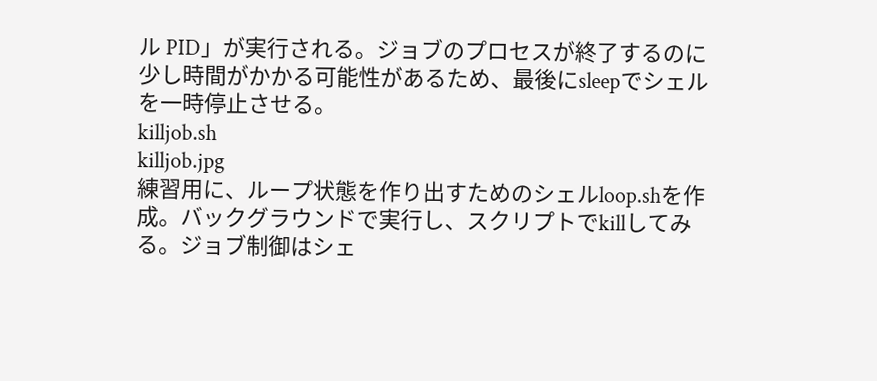ル PID」が実行される。ジョブのプロセスが終了するのに少し時間がかかる可能性があるため、最後にsleepでシェルを一時停止させる。
killjob.sh
killjob.jpg
練習用に、ループ状態を作り出すためのシェルloop.shを作成。バックグラウンドで実行し、スクリプトでkillしてみる。ジョブ制御はシェ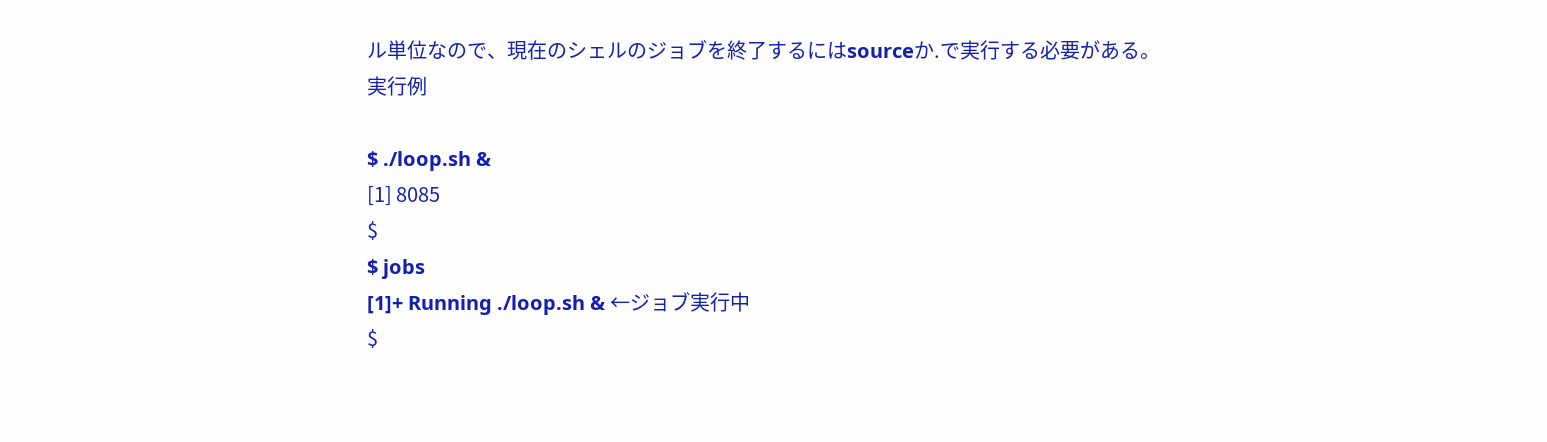ル単位なので、現在のシェルのジョブを終了するにはsourceか.で実行する必要がある。
実行例

$ ./loop.sh &
[1] 8085
$
$ jobs
[1]+ Running ./loop.sh & ←ジョブ実行中
$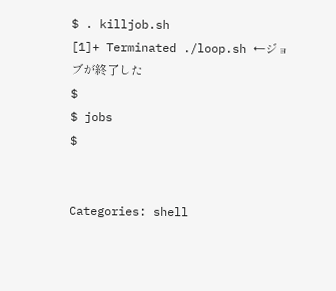$ . killjob.sh
[1]+ Terminated ./loop.sh ←ジョブが終了した
$
$ jobs
$


Categories: shell